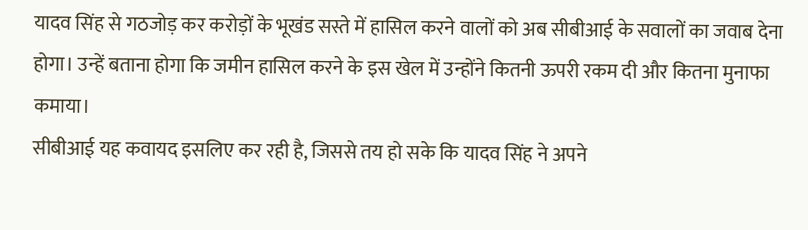यादव सिंह से गठजोड़ कर करोड़ों के भूखंड सस्ते में हासिल करने वालों को अब सीबीआई के सवालों का जवाब देना होगा। उन्हें बताना होगा कि जमीन हासिल करने के इस खेल में उन्होंने कितनी ऊपरी रकम दी और कितना मुनाफा कमाया।
सीबीआई यह कवायद इसलिए कर रही है, जिससे तय हो सके कि यादव सिंह ने अपने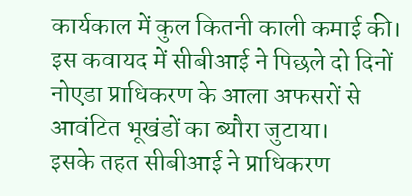कार्यकाल में कुल कितनी काली कमाई की।
इस कवायद में सीबीआई ने पिछले दो दिनों नोएडा प्राधिकरण के आला अफसरों से आवंटित भूखंडों का ब्यौरा जुटाया।
इसके तहत सीबीआई ने प्राधिकरण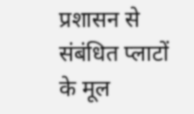प्रशासन से संबंधित प्लाटों के मूल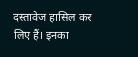दस्तावेज हासिल कर लिए हैं। इनका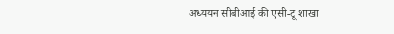अध्ययन सीबीआई की एसी-टू शाखा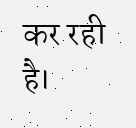कर रही है।